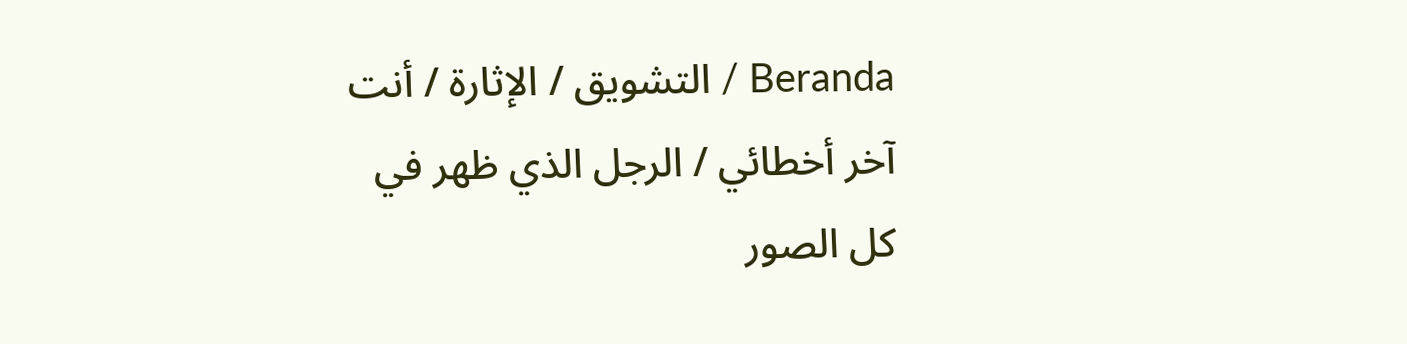Beranda / التشويق / الإثارة / أنت آخر أخطائي / الرجل الذي ظهر في كل الصور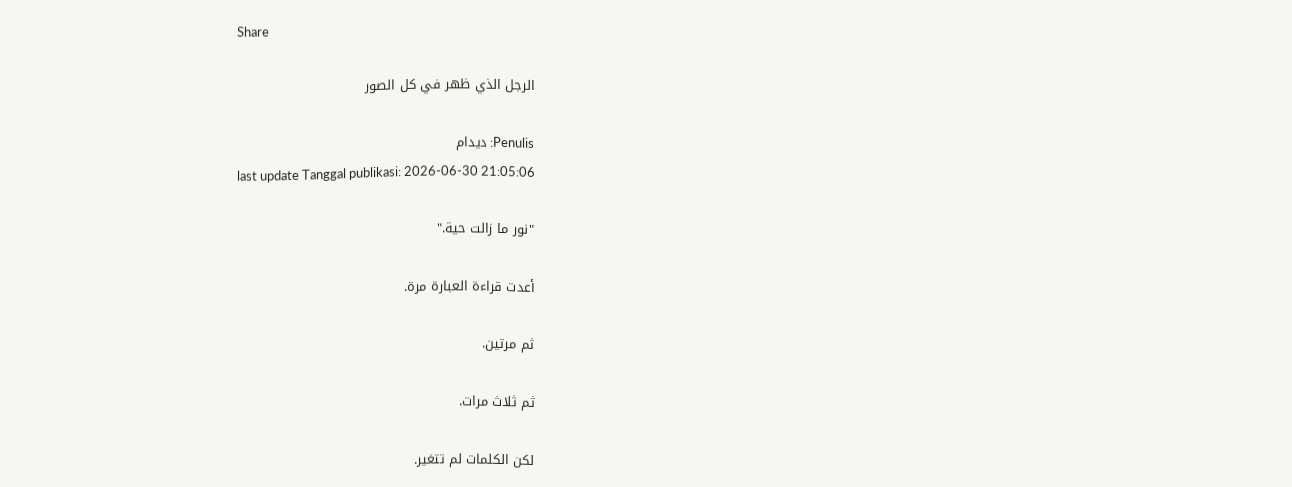Share

الرجل الذي ظهر في كل الصور

Penulis: ديدام
last update Tanggal publikasi: 2026-06-30 21:05:06

"نور ما زالت حية."

أعدت قراءة العبارة مرة.

ثم مرتين.

ثم ثلاث مرات.

لكن الكلمات لم تتغير.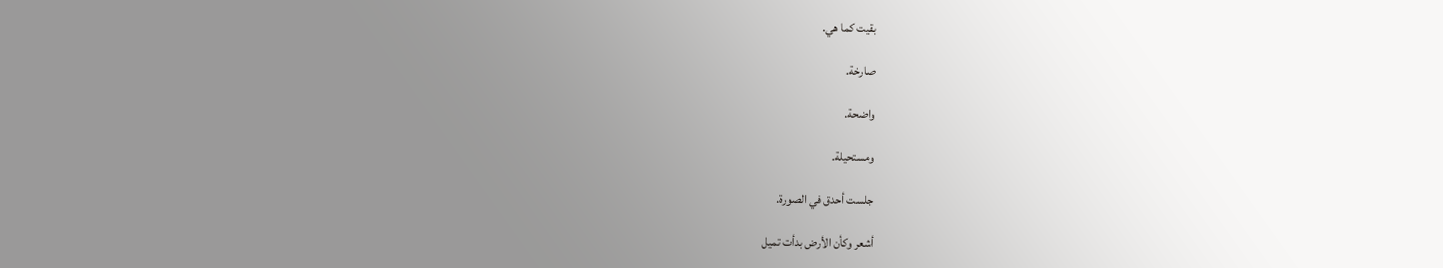بقيت كما هي.

صارخة.

واضحة.

ومستحيلة.

جلست أحدق في الصورة.

أشعر وكأن الأرض بدأت تميل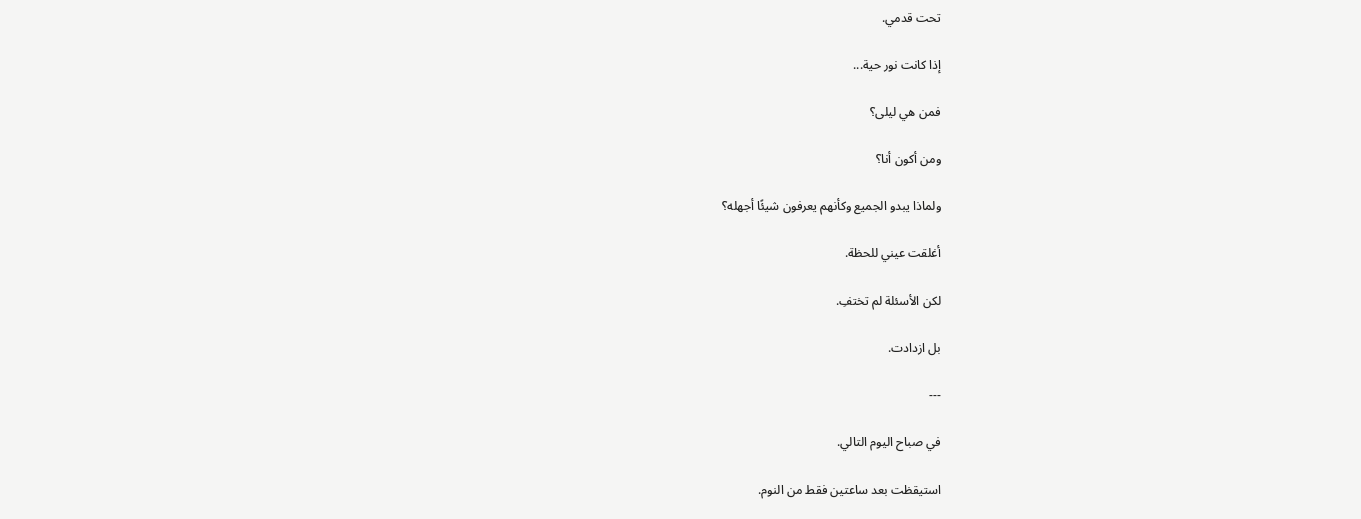تحت قدمي.

إذا كانت نور حية...

فمن هي ليلى؟

ومن أكون أنا؟

ولماذا يبدو الجميع وكأنهم يعرفون شيئًا أجهله؟

أغلقت عيني للحظة.

لكن الأسئلة لم تختفِ.

بل ازدادت.

---

في صباح اليوم التالي.

استيقظت بعد ساعتين فقط من النوم.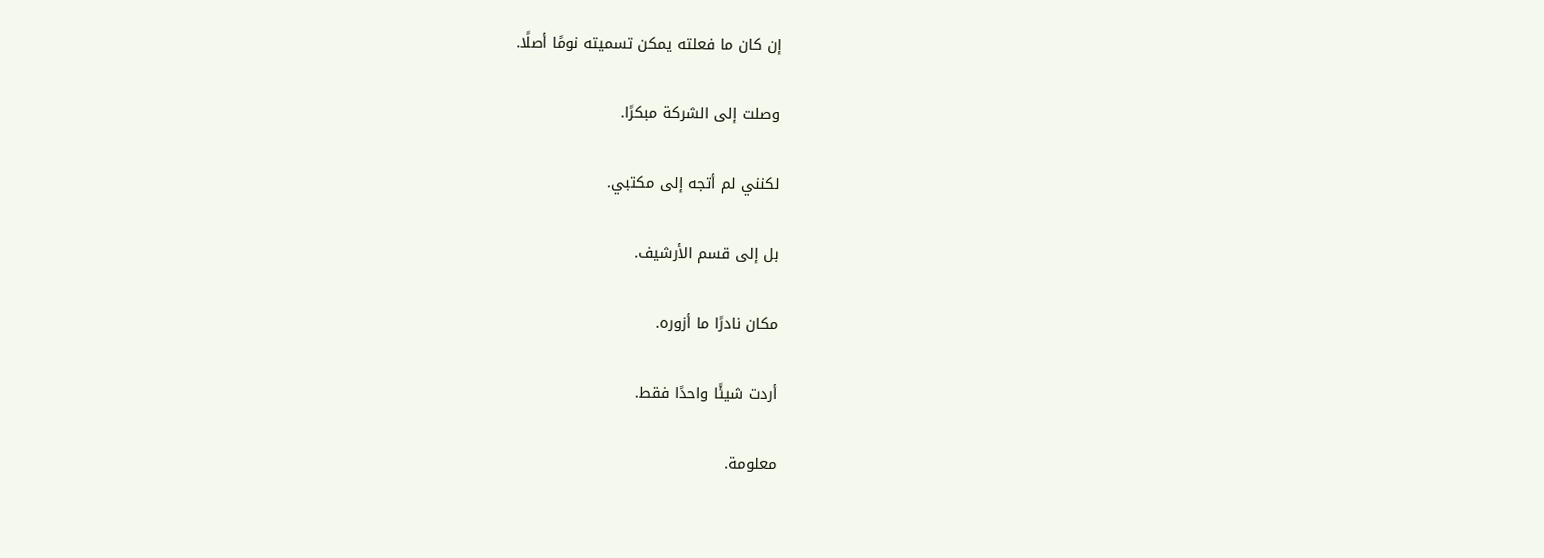إن كان ما فعلته يمكن تسميته نومًا أصلًا.

وصلت إلى الشركة مبكرًا.

لكنني لم أتجه إلى مكتبي.

بل إلى قسم الأرشيف.

مكان نادرًا ما أزوره.

أردت شيئًا واحدًا فقط.

معلومة.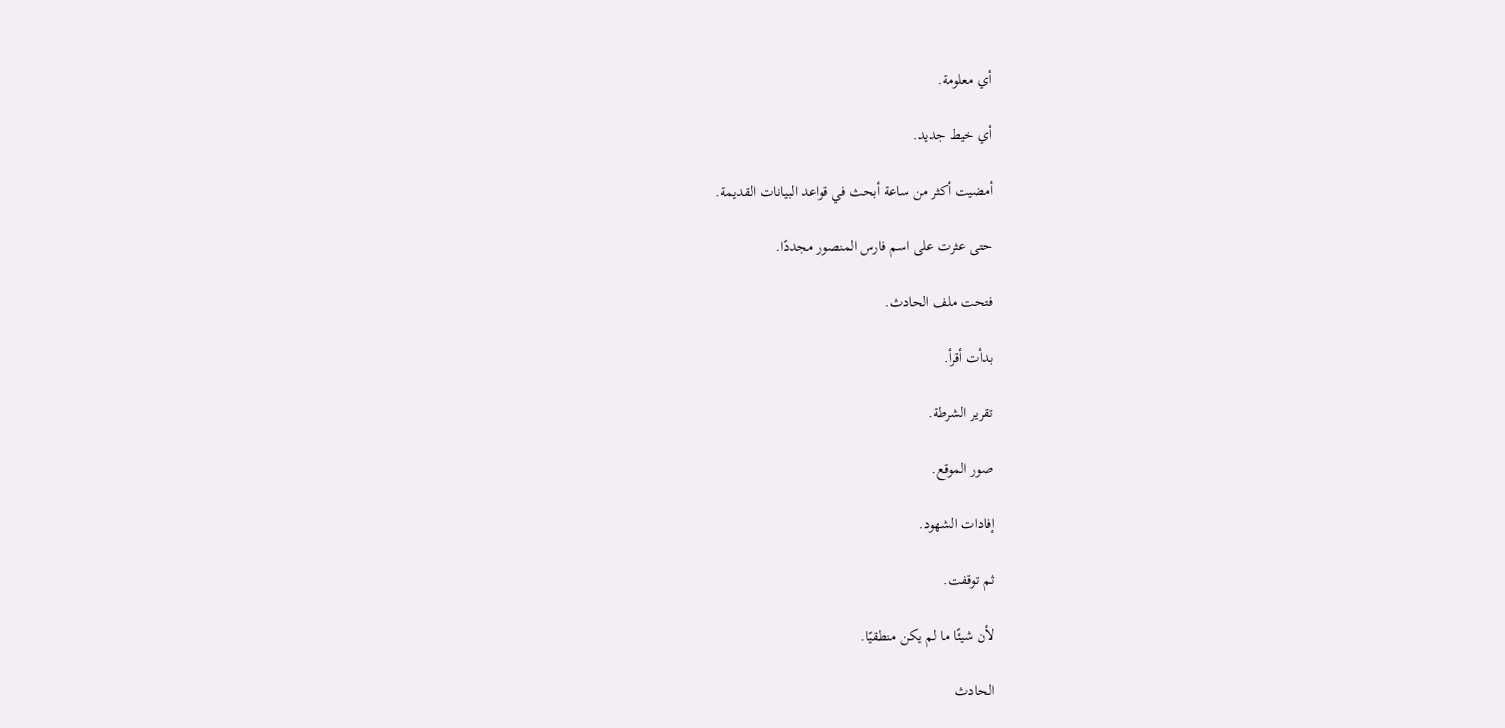أي معلومة.

أي خيط جديد.

أمضيت أكثر من ساعة أبحث في قواعد البيانات القديمة.

حتى عثرت على اسم فارس المنصور مجددًا.

فتحت ملف الحادث.

بدأت أقرأ.

تقرير الشرطة.

صور الموقع.

إفادات الشهود.

ثم توقفت.

لأن شيئًا ما لم يكن منطقيًا.

الحادث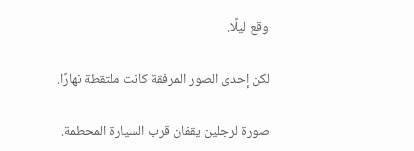وقع ليلًا.

لكن إحدى الصور المرفقة كانت ملتقطة نهارًا.

صورة لرجلين يقفان قرب السيارة المحطمة.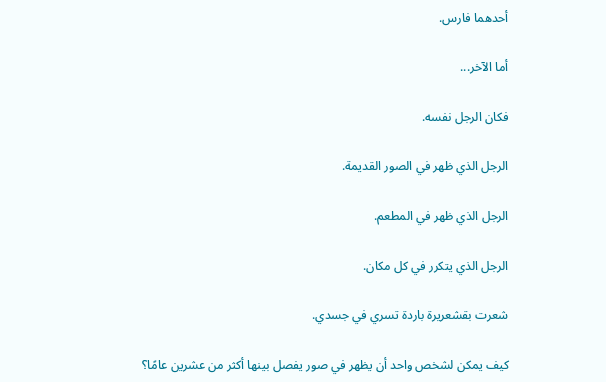أحدهما فارس.

أما الآخر...

فكان الرجل نفسه.

الرجل الذي ظهر في الصور القديمة.

الرجل الذي ظهر في المطعم.

الرجل الذي يتكرر في كل مكان.

شعرت بقشعريرة باردة تسري في جسدي.

كيف يمكن لشخص واحد أن يظهر في صور يفصل بينها أكثر من عشرين عامًا؟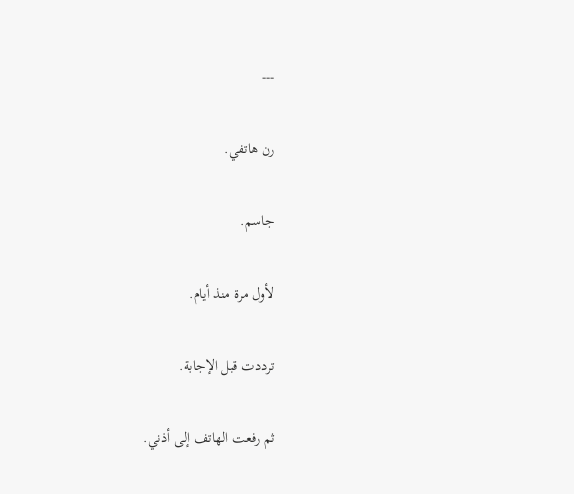---

رن هاتفي.

جاسم.

لأول مرة منذ أيام.

ترددت قبل الإجابة.

ثم رفعت الهاتف إلى أذني.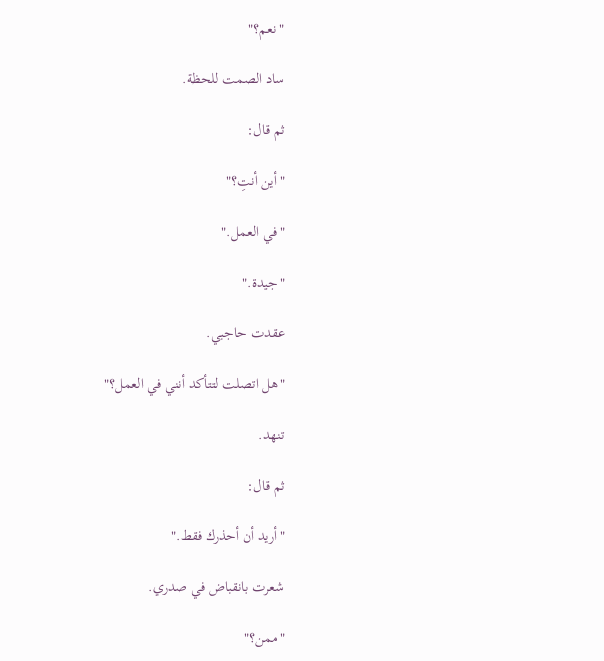"نعم؟"

ساد الصمت للحظة.

ثم قال:

"أين أنتِ؟"

"في العمل."

"جيدة."

عقدت حاجبي.

"هل اتصلت لتتأكد أنني في العمل؟"

تنهد.

ثم قال:

"أريد أن أحذرك فقط."

شعرت بانقباض في صدري.

"ممن؟"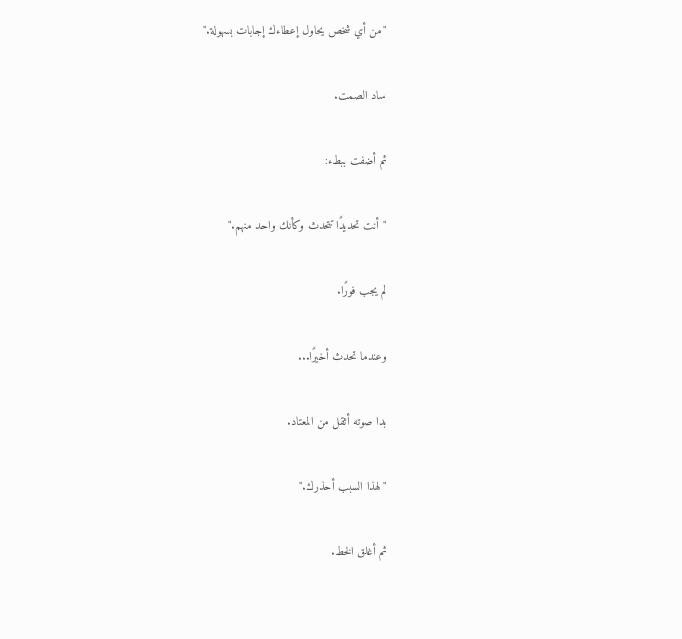"من أي شخص يحاول إعطاءك إجابات بسهولة."

ساد الصمت.

ثم أضفت ببطء:

"أنت تحديدًا تتحدث وكأنك واحد منهم."

لم يجب فورًا.

وعندما تحدث أخيرًا...

بدا صوته أثقل من المعتاد.

"لهذا السبب أحذرك."

ثم أغلق الخط.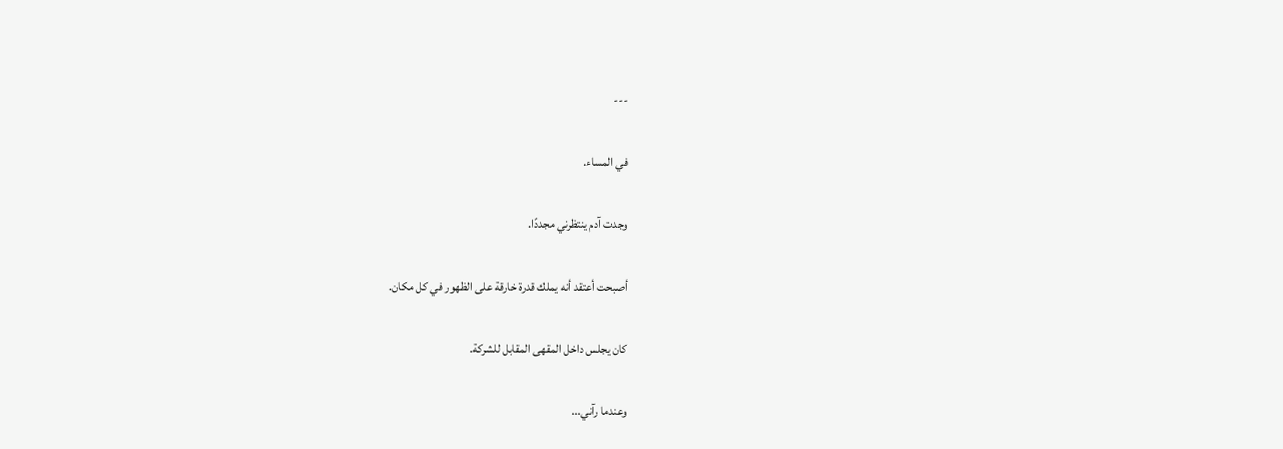---

في المساء.

وجدت آدم ينتظرني مجددًا.

أصبحت أعتقد أنه يملك قدرة خارقة على الظهور في كل مكان.

كان يجلس داخل المقهى المقابل للشركة.

وعندما رآني...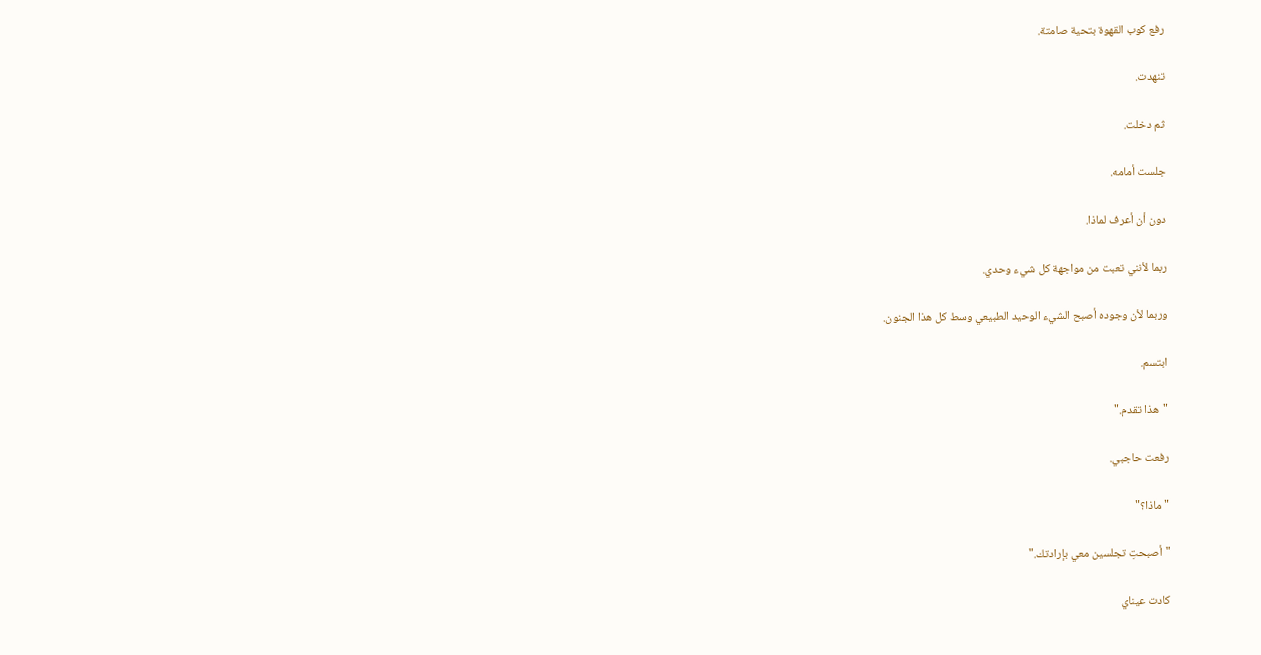رفع كوب القهوة بتحية صامتة.

تنهدت.

ثم دخلت.

جلست أمامه.

دون أن أعرف لماذا.

ربما لأنني تعبت من مواجهة كل شيء وحدي.

وربما لأن وجوده أصبح الشيء الوحيد الطبيعي وسط كل هذا الجنون.

ابتسم.

"هذا تقدم."

رفعت حاجبي.

"ماذا؟"

"أصبحتِ تجلسين معي بإرادتك."

كادت عيناي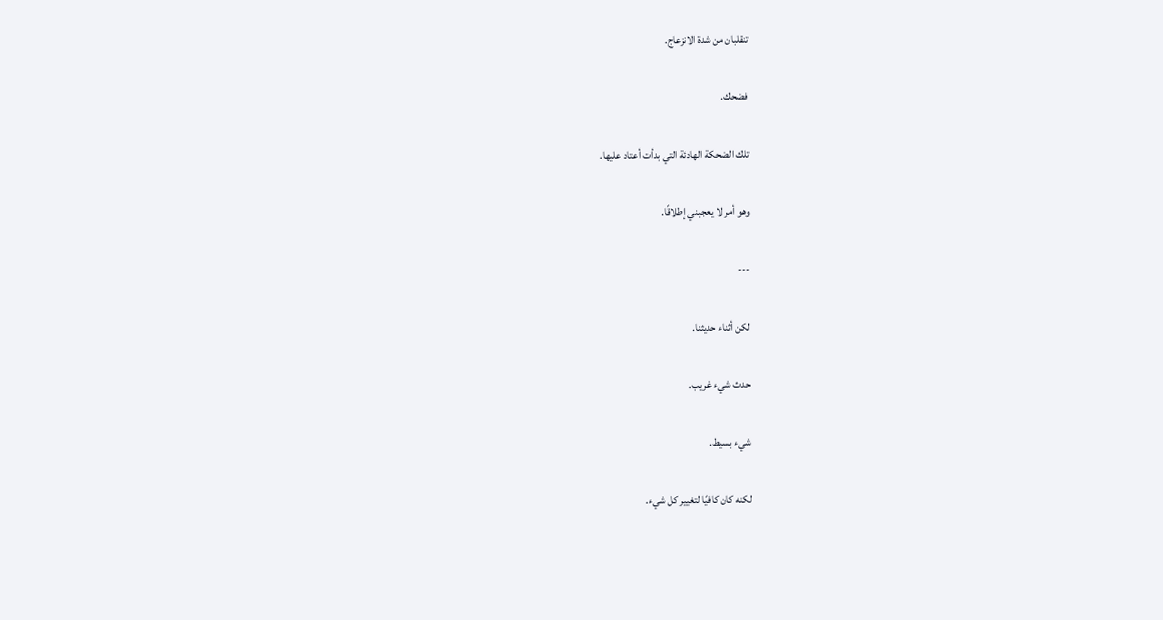تنقلبان من شدة الانزعاج.

فضحك.

تلك الضحكة الهادئة التي بدأت أعتاد عليها.

وهو أمر لا يعجبني إطلاقًا.

---

لكن أثناء حديثنا.

حدث شيء غريب.

شيء بسيط.

لكنه كان كافيًا لتغيير كل شيء.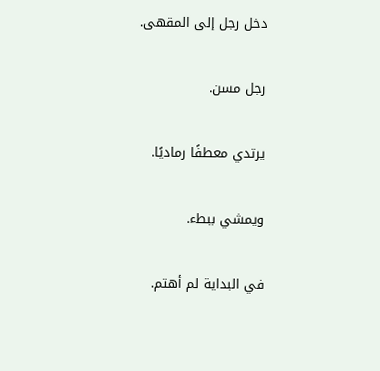دخل رجل إلى المقهى.

رجل مسن.

يرتدي معطفًا رماديًا.

ويمشي ببطء.

في البداية لم أهتم.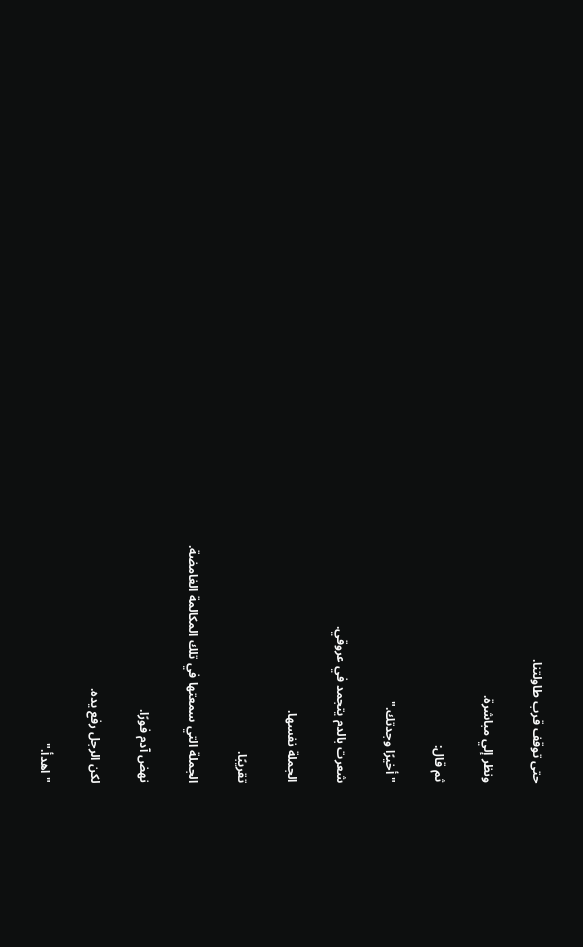حتى توقف قرب طاولتنا.

ونظر إلي مباشرة.

ثم قال:

"أخيرًا وجدتك."

شعرت بالدم يتجمد في عروقي.

الجملة نفسها.

تقريبًا.

الجملة التي سمعتها في تلك المكالمة الغامضة.

نهض آدم فورًا.

لكن الرجل رفع يده.

"اهدأ."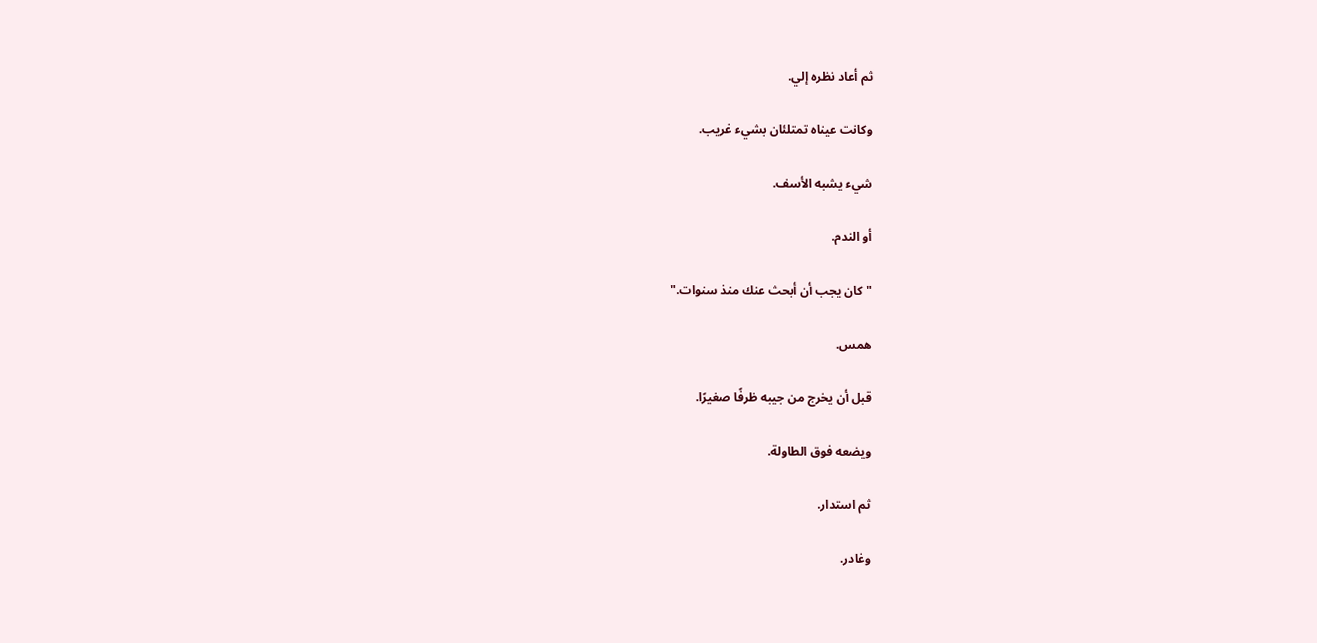ثم أعاد نظره إلي.

وكانت عيناه تمتلئان بشيء غريب.

شيء يشبه الأسف.

أو الندم.

"كان يجب أن أبحث عنك منذ سنوات."

همس.

قبل أن يخرج من جيبه ظرفًا صغيرًا.

ويضعه فوق الطاولة.

ثم استدار.

وغادر.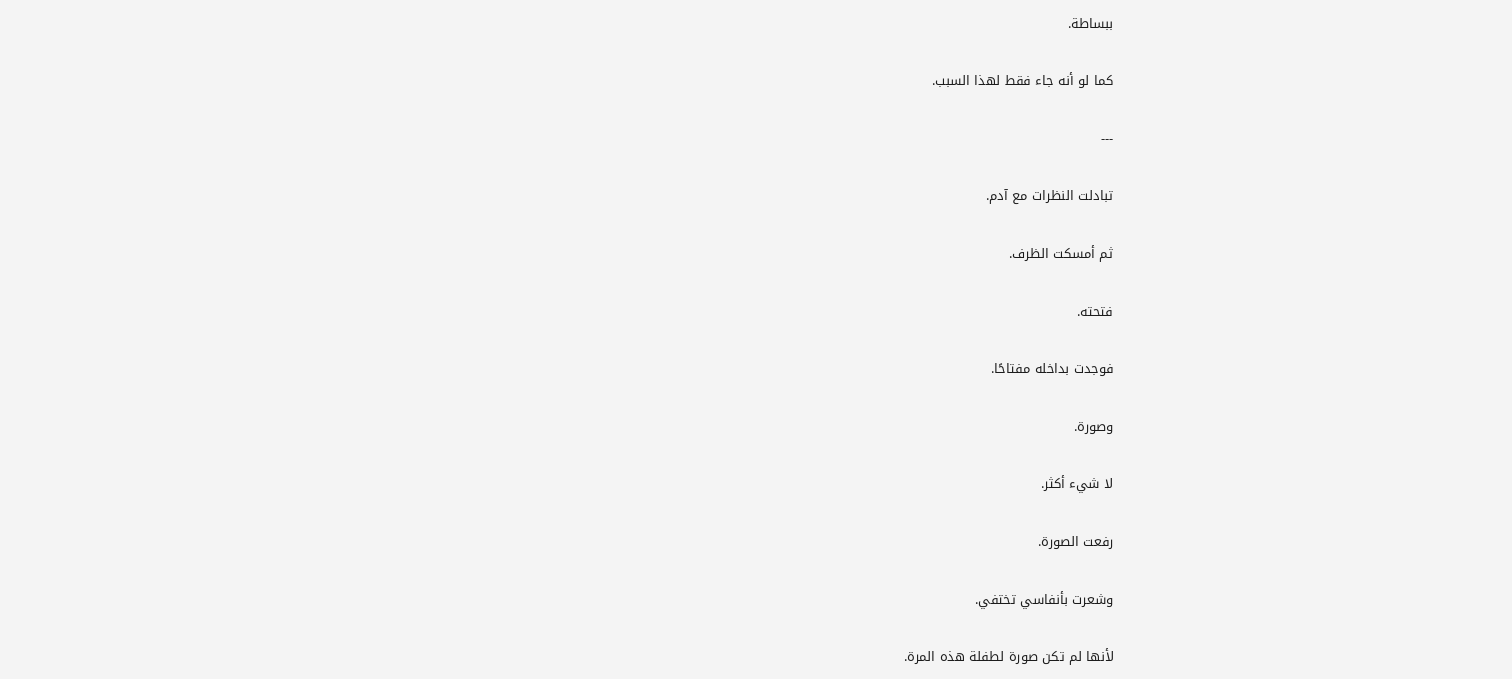ببساطة.

كما لو أنه جاء فقط لهذا السبب.

---

تبادلت النظرات مع آدم.

ثم أمسكت الظرف.

فتحته.

فوجدت بداخله مفتاحًا.

وصورة.

لا شيء أكثر.

رفعت الصورة.

وشعرت بأنفاسي تختفي.

لأنها لم تكن صورة لطفلة هذه المرة.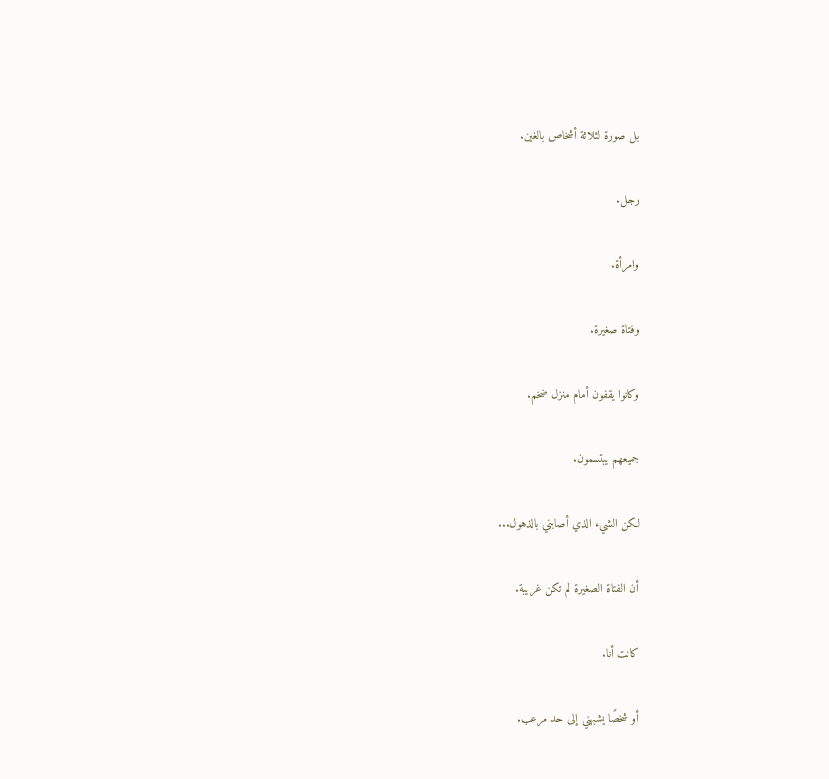بل صورة لثلاثة أشخاص بالغين.

رجل.

وامرأة.

وفتاة صغيرة.

وكانوا يقفون أمام منزل ضخم.

جميعهم يبتسمون.

لكن الشيء الذي أصابني بالذهول...

أن الفتاة الصغيرة لم تكن غريبة.

كانت أنا.

أو شخصًا يشبهني إلى حد مرعب.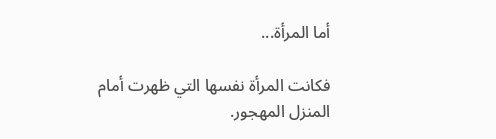أما المرأة...

فكانت المرأة نفسها التي ظهرت أمام المنزل المهجور.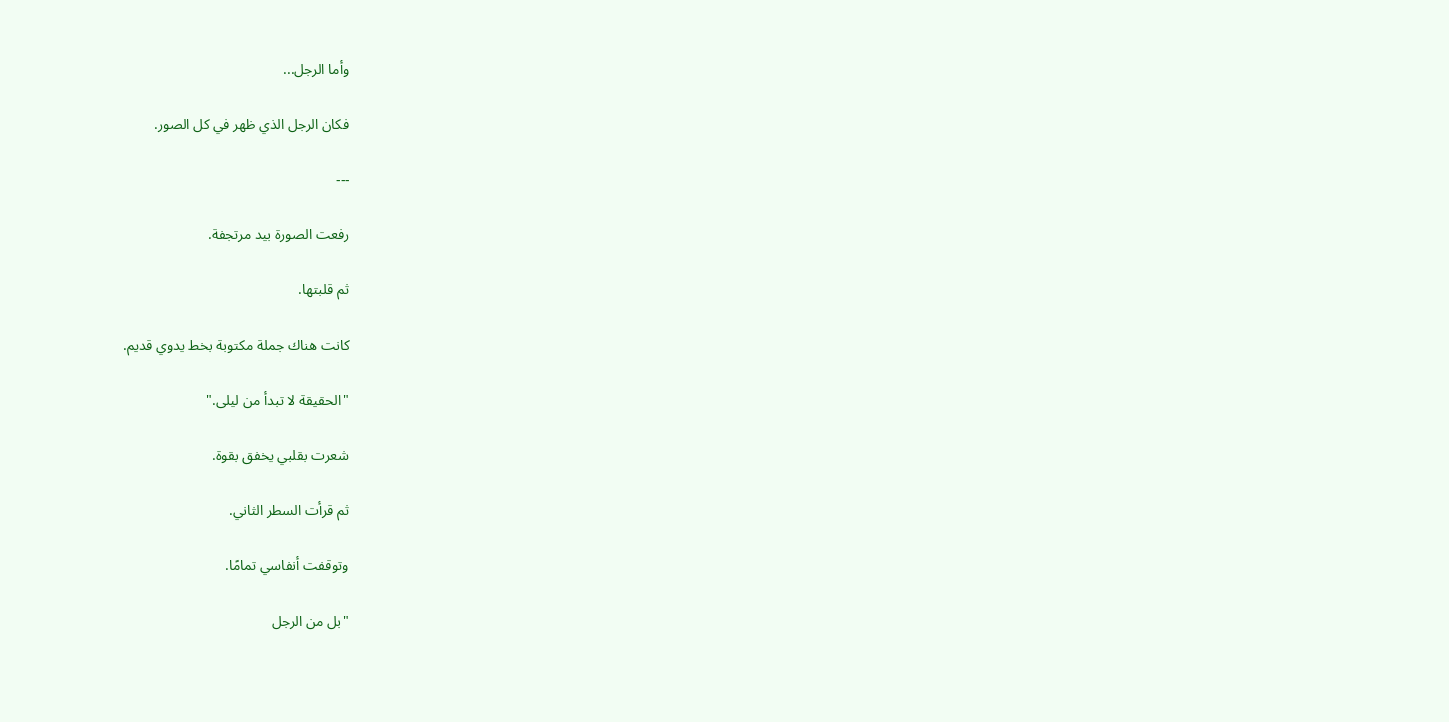وأما الرجل...

فكان الرجل الذي ظهر في كل الصور.

---

رفعت الصورة بيد مرتجفة.

ثم قلبتها.

كانت هناك جملة مكتوبة بخط يدوي قديم.

"الحقيقة لا تبدأ من ليلى."

شعرت بقلبي يخفق بقوة.

ثم قرأت السطر الثاني.

وتوقفت أنفاسي تمامًا.

"بل من الرجل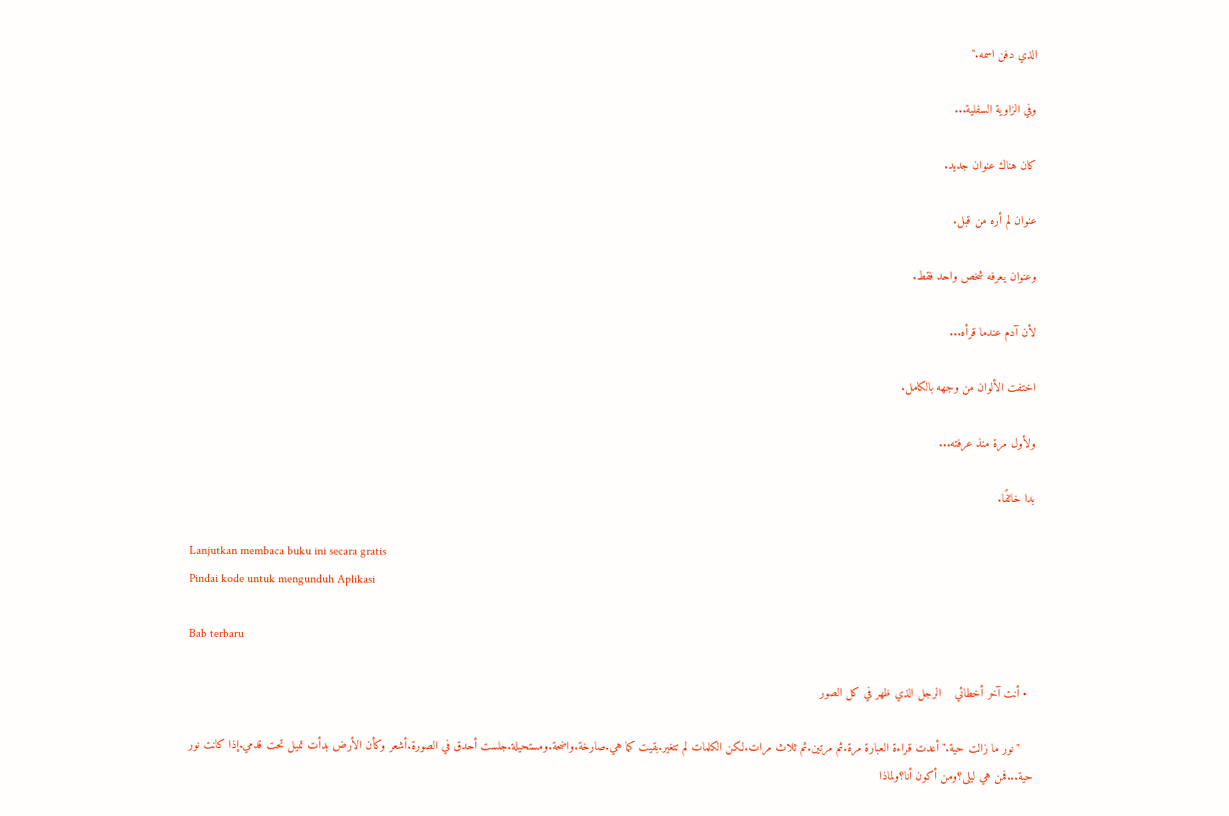الذي دفن اسمه."

وفي الزاوية السفلية...

كان هناك عنوان جديد.

عنوان لم أره من قبل.

وعنوان يعرفه شخص واحد فقط.

لأن آدم عندما قرأه...

اختفت الألوان من وجهه بالكامل.

ولأول مرة منذ عرفته...

بدا خائفًا.

Lanjutkan membaca buku ini secara gratis
Pindai kode untuk mengunduh Aplikasi

Bab terbaru

  • أنت آخر أخطائي    الرجل الذي ظهر في كل الصور

    "نور ما زالت حية."أعدت قراءة العبارة مرة.ثم مرتين.ثم ثلاث مرات.لكن الكلمات لم تتغير.بقيت كما هي.صارخة.واضحة.ومستحيلة.جلست أحدق في الصورة.أشعر وكأن الأرض بدأت تميل تحت قدمي.إذا كانت نور حية...فمن هي ليلى؟ومن أكون أنا؟ولماذا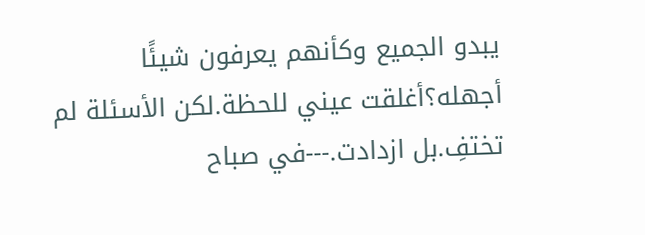يبدو الجميع وكأنهم يعرفون شيئًا أجهله؟أغلقت عيني للحظة.لكن الأسئلة لم تختفِ.بل ازدادت.---في صباح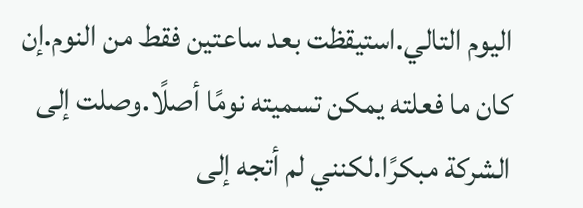اليوم التالي.استيقظت بعد ساعتين فقط من النوم.إن كان ما فعلته يمكن تسميته نومًا أصلًا.وصلت إلى الشركة مبكرًا.لكنني لم أتجه إلى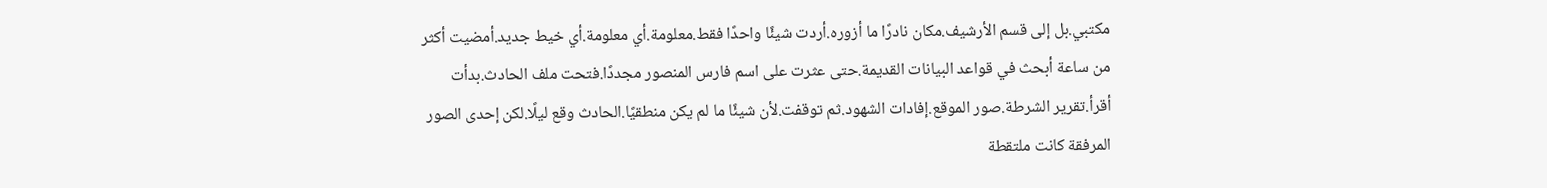مكتبي.بل إلى قسم الأرشيف.مكان نادرًا ما أزوره.أردت شيئًا واحدًا فقط.معلومة.أي معلومة.أي خيط جديد.أمضيت أكثر من ساعة أبحث في قواعد البيانات القديمة.حتى عثرت على اسم فارس المنصور مجددًا.فتحت ملف الحادث.بدأت أقرأ.تقرير الشرطة.صور الموقع.إفادات الشهود.ثم توقفت.لأن شيئًا ما لم يكن منطقيًا.الحادث وقع ليلًا.لكن إحدى الصور المرفقة كانت ملتقطة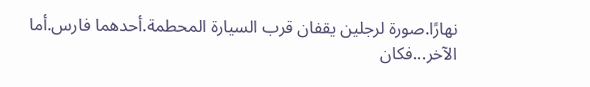نهارًا.صورة لرجلين يقفان قرب السيارة المحطمة.أحدهما فارس.أما الآخر...فكان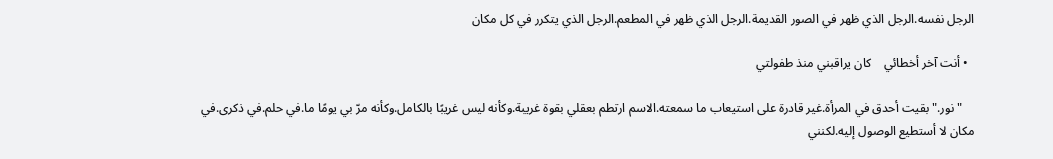الرجل نفسه.الرجل الذي ظهر في الصور القديمة.الرجل الذي ظهر في المطعم.الرجل الذي يتكرر في كل مكان

  • أنت آخر أخطائي    كان يراقبني منذ طفولتي

    "نور."بقيت أحدق في المرأة.غير قادرة على استيعاب ما سمعته.الاسم ارتطم بعقلي بقوة غريبة.وكأنه ليس غريبًا بالكامل.وكأنه مرّ بي يومًا ما.في حلم.في ذكرى.في مكان لا أستطيع الوصول إليه.لكنني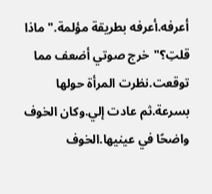أعرفه.أعرفه بطريقة مؤلمة."ماذا قلتِ؟"خرج صوتي أضعف مما توقعت.نظرت المرأة حولها بسرعة.ثم عادت إلي.وكان الخوف واضحًا في عينيها.الخوف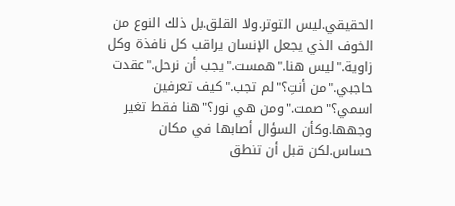الحقيقي.ليس التوتر.ولا القلق.بل ذلك النوع من الخوف الذي يجعل الإنسان يراقب كل نافذة وكل زاوية."ليس هنا."همست."يجب أن نرحل."عقدت حاجبي."من أنتِ؟"لم تجب."كيف تعرفين اسمي؟"صمت."ومن هي نور؟"هنا فقط تغير وجهها.وكأن السؤال أصابها في مكان حساس.لكن قبل أن تنطق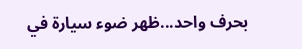بحرف واحد...ظهر ضوء سيارة في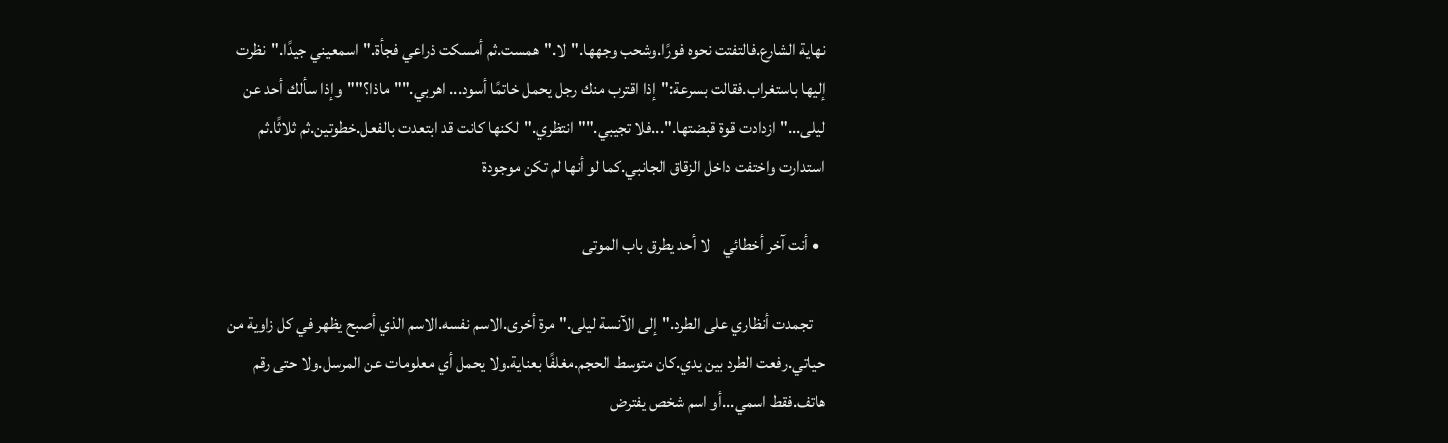نهاية الشارع.فالتفتت نحوه فورًا.وشحب وجهها."لا."همست.ثم أمسكت ذراعي فجأة."اسمعيني جيدًا."نظرت إليها باستغراب.فقالت بسرعة:"إذا اقترب منك رجل يحمل خاتمًا أسود... اهربي.""ماذا؟""وإذا سألك أحد عن ليلى..."ازدادت قوة قبضتها."...فلا تجيبي.""انتظري."لكنها كانت قد ابتعدت بالفعل.خطوتين.ثم ثلاثًا.ثم استدارت واختفت داخل الزقاق الجانبي.كما لو أنها لم تكن موجودة

  • أنت آخر أخطائي    لا أحد يطرق باب الموتى

    تجمدت أنظاري على الطرد."إلى الآنسة ليلى."مرة أخرى.الاسم نفسه.الاسم الذي أصبح يظهر في كل زاوية من حياتي.رفعت الطرد بين يدي.كان متوسط الحجم.مغلفًا بعناية.ولا يحمل أي معلومات عن المرسل.ولا حتى رقم هاتف.فقط اسمي...أو اسم شخص يفترض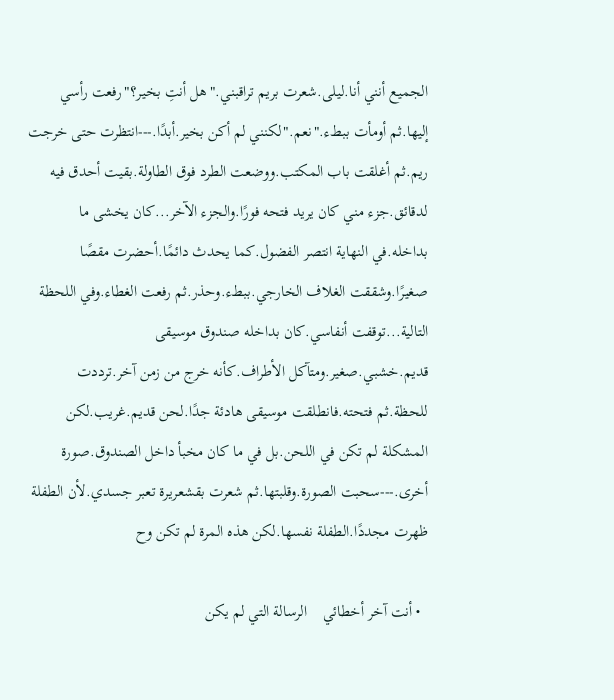الجميع أنني أنا.ليلى.شعرت بريم تراقبني."هل أنتِ بخير؟"رفعت رأسي إليها.ثم أومأت ببطء."نعم."لكنني لم أكن بخير.أبدًا.---انتظرت حتى خرجت ريم.ثم أغلقت باب المكتب.ووضعت الطرد فوق الطاولة.بقيت أحدق فيه لدقائق.جزء مني كان يريد فتحه فورًا.والجزء الآخر...كان يخشى ما بداخله.في النهاية انتصر الفضول.كما يحدث دائمًا.أحضرت مقصًا صغيرًا.وشققت الغلاف الخارجي.ببطء.وحذر.ثم رفعت الغطاء.وفي اللحظة التالية...توقفت أنفاسي.كان بداخله صندوق موسيقى قديم.خشبي.صغير.ومتآكل الأطراف.كأنه خرج من زمن آخر.ترددت للحظة.ثم فتحته.فانطلقت موسيقى هادئة جدًا.لحن قديم.غريب.لكن المشكلة لم تكن في اللحن.بل في ما كان مخبأ داخل الصندوق.صورة أخرى.---سحبت الصورة.وقلبتها.ثم شعرت بقشعريرة تعبر جسدي.لأن الطفلة ظهرت مجددًا.الطفلة نفسها.لكن هذه المرة لم تكن وح

  • أنت آخر أخطائي    الرسالة التي لم يكن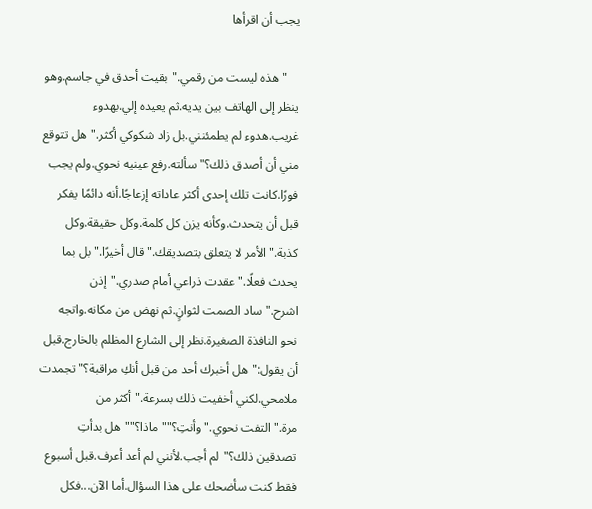يجب أن اقرأها

    "هذه ليست من رقمي."بقيت أحدق في جاسم.وهو ينظر إلى الهاتف بين يديه.ثم يعيده إلي.بهدوء غريب.هدوء لم يطمئنني.بل زاد شكوكي أكثر."هل تتوقع مني أن أصدق ذلك؟"سألته.رفع عينيه نحوي.ولم يجب فورًا.كانت تلك إحدى أكثر عاداته إزعاجًا.أنه دائمًا يفكر قبل أن يتحدث.وكأنه يزن كل كلمة.وكل حقيقة.وكل كذبة."الأمر لا يتعلق بتصديقك."قال أخيرًا."بل بما يحدث فعلًا."عقدت ذراعي أمام صدري."إذن اشرح."ساد الصمت لثوانٍ.ثم نهض من مكانه.واتجه نحو النافذة الصغيرة.نظر إلى الشارع المظلم بالخارج.قبل أن يقول:"هل أخبرك أحد من قبل أنكِ مراقبة؟"تجمدت ملامحي.لكني أخفيت ذلك بسرعة."أكثر من مرة."التفت نحوي."وأنتِ؟""ماذا؟""هل بدأتِ تصدقين ذلك؟"لم أجب.لأنني لم أعد أعرف.قبل أسبوع فقط كنت سأضحك على هذا السؤال.أما الآن...فكل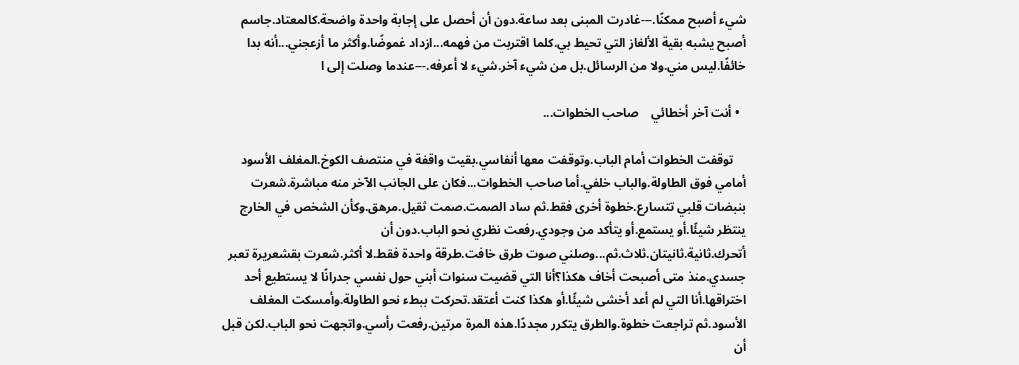شيء أصبح ممكنًا.---غادرت المبنى بعد ساعة.دون أن أحصل على إجابة واحدة واضحة.كالمعتاد.جاسم أصبح يشبه بقية الألغاز التي تحيط بي.كلما اقتربت من فهمه...ازداد غموضًا.وأكثر ما أزعجني...أنه بدا خائفًا.ليس مني.ولا من الرسائل.بل من شيء آخر.شيء لا أعرفه.---عندما وصلت إلى ا

  • أنت آخر أخطائي    صاحب الخطوات...

    توقفت الخطوات أمام الباب.وتوقفت معها أنفاسي.بقيت واقفة في منتصف الكوخ.المغلف الأسود أمامي فوق الطاولة.والباب خلفي.أما صاحب الخطوات...فكان على الجانب الآخر منه مباشرة.شعرت بنبضات قلبي تتسارع.خطوة أخرى فقط.ثم ساد الصمت.صمت ثقيل.مرهق.وكأن الشخص في الخارج ينتظر شيئًا.أو يستمع.أو يتأكد من وجودي.رفعت نظري نحو الباب.دون أن أتحرك.ثانية.ثانيتان.ثلاث.ثم...وصلني صوت طرق خافت.طرقة واحدة فقط.لا أكثر.شعرت بقشعريرة تعبر جسدي.منذ متى أصبحت أخاف هكذا؟أنا التي قضيت سنوات أبني حول نفسي جدرانًا لا يستطيع أحد اختراقها.أنا التي لم أعد أخشى شيئًا.أو هكذا كنت أعتقد.تحركت ببطء نحو الطاولة.وأمسكت المغلف الأسود.ثم تراجعت خطوة.والطرق يتكرر مجددًا.هذه المرة مرتين.رفعت رأسي.واتجهت نحو الباب.لكن قبل أن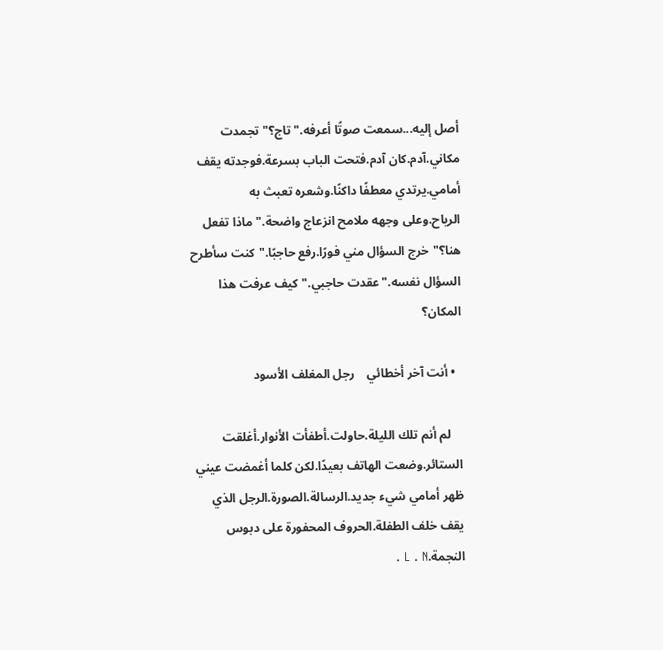أصل إليه...سمعت صوتًا أعرفه."تاج؟"تجمدت مكاني.آدم.كان آدم.فتحت الباب بسرعة.فوجدته يقف أمامي.يرتدي معطفًا داكنًا.وشعره تعبث به الرياح.وعلى وجهه ملامح انزعاج واضحة."ماذا تفعل هنا؟"خرج السؤال مني فورًا.رفع حاجبًا."كنت سأطرح السؤال نفسه."عقدت حاجبي."كيف عرفت هذا المكان؟

  • أنت آخر أخطائي    رجل المغلف الأسود

    لم أنم تلك الليلة.حاولت.أطفأت الأنوار.أغلقت الستائر.وضعت الهاتف بعيدًا.لكن كلما أغمضت عيني ظهر أمامي شيء جديد.الرسالة.الصورة.الرجل الذي يقف خلف الطفلة.الحروف المحفورة على دبوس النجمة.L . N .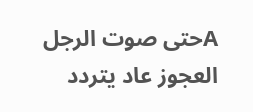Aحتى صوت الرجل العجوز عاد يتردد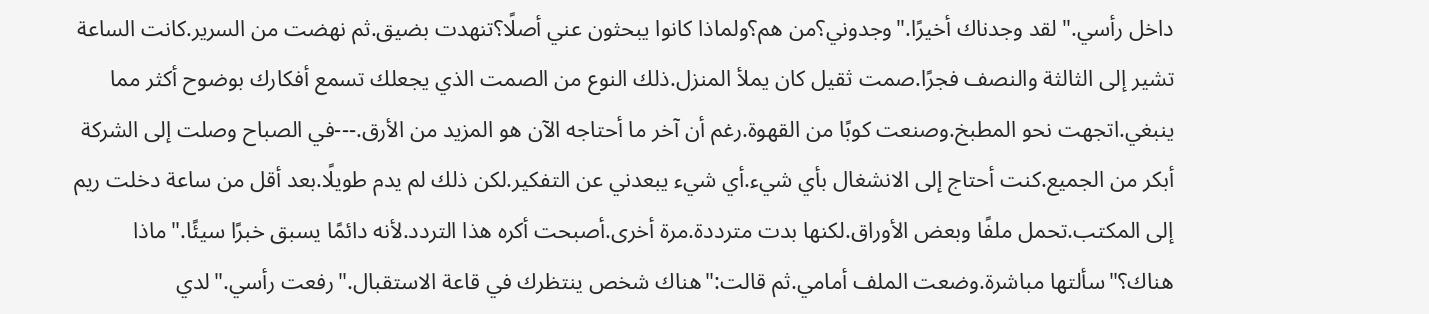داخل رأسي."لقد وجدناك أخيرًا."وجدوني؟من هم؟ولماذا كانوا يبحثون عني أصلًا؟تنهدت بضيق.ثم نهضت من السرير.كانت الساعة تشير إلى الثالثة والنصف فجرًا.صمت ثقيل كان يملأ المنزل.ذلك النوع من الصمت الذي يجعلك تسمع أفكارك بوضوح أكثر مما ينبغي.اتجهت نحو المطبخ.وصنعت كوبًا من القهوة.رغم أن آخر ما أحتاجه الآن هو المزيد من الأرق.---في الصباح وصلت إلى الشركة أبكر من الجميع.كنت أحتاج إلى الانشغال بأي شيء.أي شيء يبعدني عن التفكير.لكن ذلك لم يدم طويلًا.بعد أقل من ساعة دخلت ريم إلى المكتب.تحمل ملفًا وبعض الأوراق.لكنها بدت مترددة.مرة أخرى.أصبحت أكره هذا التردد.لأنه دائمًا يسبق خبرًا سيئًا."ماذا هناك؟"سألتها مباشرة.وضعت الملف أمامي.ثم قالت:"هناك شخص ينتظرك في قاعة الاستقبال."رفعت رأسي."لدي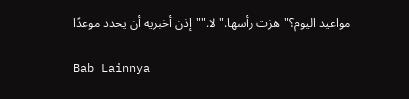مواعيد اليوم؟"هزت رأسها."لا.""إذن أخبريه أن يحدد موعدًا

Bab Lainnya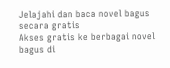Jelajahi dan baca novel bagus secara gratis
Akses gratis ke berbagai novel bagus di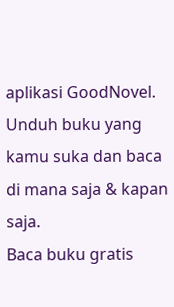aplikasi GoodNovel. Unduh buku yang kamu suka dan baca di mana saja & kapan saja.
Baca buku gratis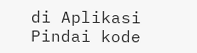di Aplikasi
Pindai kode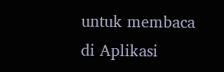untuk membaca di Aplikasi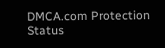DMCA.com Protection Status